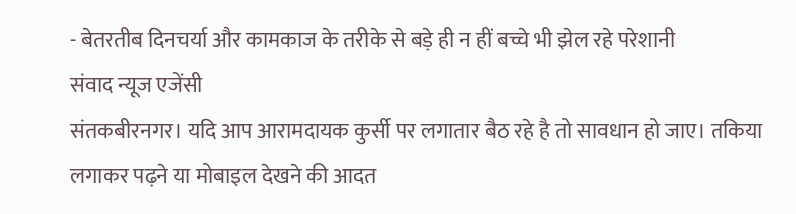- बेतरतीब दिनचर्या और कामकाज के तरीके से बड़े ही न हीं बच्चे भी झेल रहे परेशानी
संवाद न्यूज एजेंसी
संतकबीरनगर। यदि आप आरामदायक कुर्सी पर लगातार बैठ रहे है तो सावधान हो जाए। तकिया लगाकर पढ़ने या मोबाइल देखने की आदत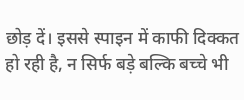छोड़ दें। इससे स्पाइन में काफी दिक्कत हो रही है, न सिर्फ बड़े बल्कि बच्चे भी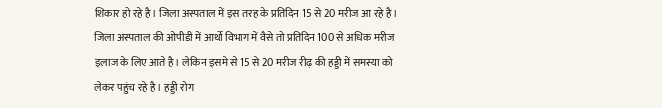शिकार हो रहे है। जिला अस्पताल में इस तरह के प्रतिदिन 15 से 20 मरीज आ रहे है।
जिला अस्पताल की ओपीडी में आर्थो विभाग में वैसे तो प्रतिदिन 100 से अधिक मरीज इलाज के लिए आते है। लेकिन इसमे से 15 से 20 मरीज रीढ़ की हड्डी में समस्या को लेकर पहुंच रहे है। हड्डी रोग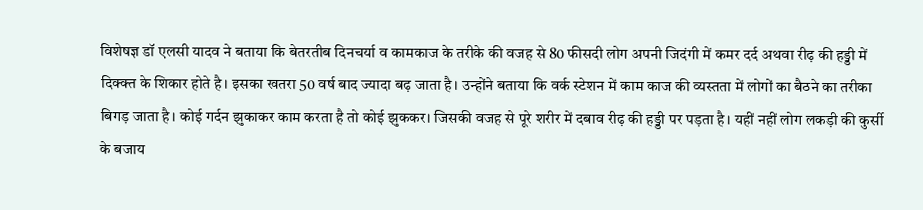विशेषज्ञ डॉ एलसी यादव ने बताया कि बेतरतीब दिनचर्या व कामकाज के तरीके की वजह से 80 फीसदी लोग अपनी जिदंगी में कमर दर्द अथवा रीढ़ की हड्डी में दिक्क्त के शिकार होते है। इसका खतरा 50 वर्ष बाद ज्यादा बढ़ जाता है। उन्होंने बताया कि वर्क स्टेशन में काम काज की व्यस्तता में लोगों का बैठने का तरीका बिगड़ जाता है। कोई गर्दन झुकाकर काम करता है तो कोई झुककर। जिसकी वजह से पूरे शरीर में दबाव रीढ़ की हड्डी पर पड़ता है। यहीं नहीं लोग लकड़ी की कुर्सी के बजाय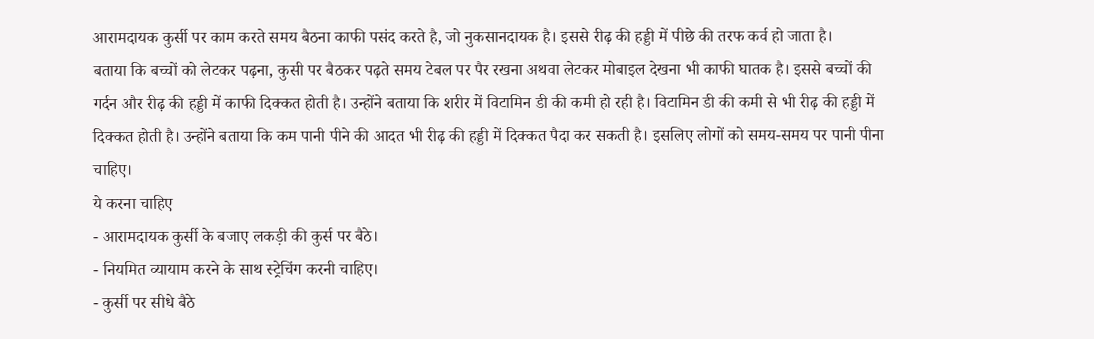आरामदायक कुर्सी पर काम करते समय बैठना काफी पसंद करते है, जो नुकसानदायक है। इससे रीढ़ की हड्डी में पीछे की तरफ कर्व हो जाता है।
बताया कि बच्चों को लेटकर पढ़ना, कुसी पर बैठकर पढ़ते समय टेबल पर पैर रखना अथवा लेटकर मोबाइल देखना भी काफी घातक है। इससे बच्चों की गर्दन और रीढ़ की हड्डी में काफी दिक्कत होती है। उन्होंने बताया कि शरीर में विटामिन डी की कमी हो रही है। विटामिन डी की कमी से भी रीढ़ की हड्डी में दिक्कत होती है। उन्होंने बताया कि कम पानी पीने की आदत भी रीढ़ की हड्डी में दिक्कत पैदा कर सकती है। इसलिए लोगों को समय-समय पर पानी पीना चाहिए।
ये करना चाहिए
- आरामदायक कुर्सी के बजाए लकड़ी की कुर्स पर बैठे।
- नियमित व्यायाम करने के साथ स्ट्रेचिंग करनी चाहिए।
- कुर्सी पर सीधे बैठे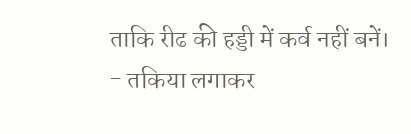ताकि रीढ की हड्डी में कर्व नहीं बनें।
- तकिया लगाकर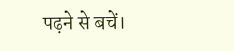पढ़ने से बचें।